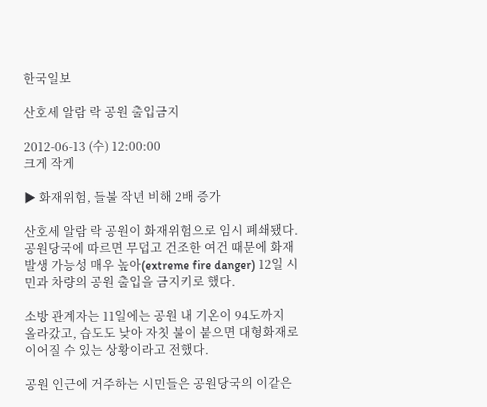한국일보

산호세 알람 락 공원 출입금지

2012-06-13 (수) 12:00:00
크게 작게

▶ 화재위험, 들불 작년 비해 2배 증가

산호세 알람 락 공원이 화재위험으로 임시 폐쇄됐다. 공원당국에 따르면 무덥고 건조한 여건 때문에 화재 발생 가능성 매우 높아(extreme fire danger) 12일 시민과 차량의 공원 출입을 금지키로 했다.

소방 관계자는 11일에는 공원 내 기온이 94도까지 올라갔고, 습도도 낮아 자칫 불이 붙으면 대형화재로 이어질 수 있는 상황이라고 전했다.

공원 인근에 거주하는 시민들은 공원당국의 이같은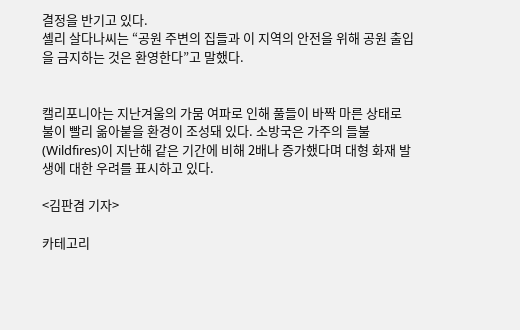결정을 반기고 있다.
셸리 살다나씨는 “공원 주변의 집들과 이 지역의 안전을 위해 공원 출입을 금지하는 것은 환영한다”고 말했다.


캘리포니아는 지난겨울의 가뭄 여파로 인해 풀들이 바짝 마른 상태로 불이 빨리 옮아붙을 환경이 조성돼 있다. 소방국은 가주의 들불(Wildfires)이 지난해 같은 기간에 비해 2배나 증가했다며 대형 화재 발생에 대한 우려를 표시하고 있다.

<김판겸 기자>

카테고리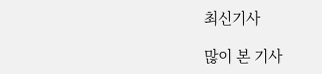최신기사

많이 본 기사